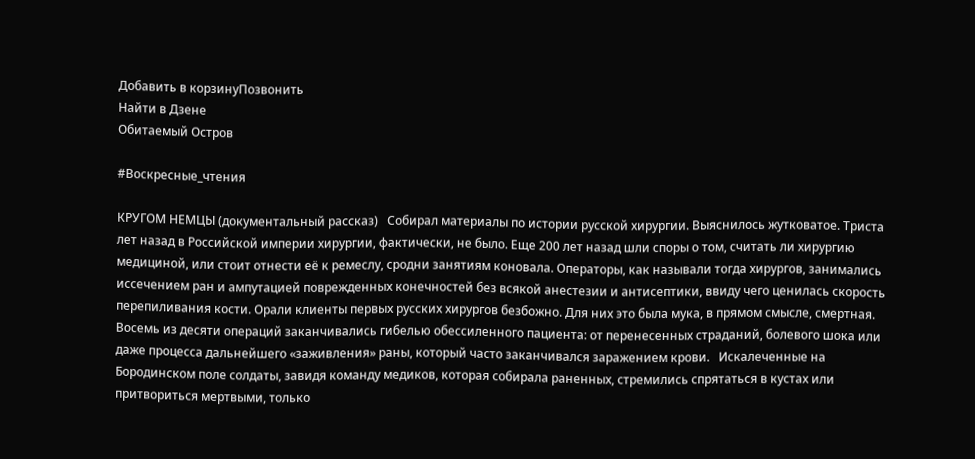Добавить в корзинуПозвонить
Найти в Дзене
Обитаемый Остров

#Воскресные_чтения

КРУГОМ НЕМЦЫ (документальный рассказ)   Собирал материалы по истории русской хирургии. Выяснилось жутковатое. Триста лет назад в Российской империи хирургии, фактически, не было. Еще 200 лет назад шли споры о том, считать ли хирургию медициной, или стоит отнести её к ремеслу, сродни занятиям коновала. Операторы, как называли тогда хирургов, занимались иссечением ран и ампутацией поврежденных конечностей без всякой анестезии и антисептики, ввиду чего ценилась скорость перепиливания кости. Орали клиенты первых русских хирургов безбожно. Для них это была мука, в прямом смысле, смертная. Восемь из десяти операций заканчивались гибелью обессиленного пациента: от перенесенных страданий, болевого шока или даже процесса дальнейшего «заживления» раны, который часто заканчивался заражением крови.   Искалеченные на Бородинском поле солдаты, завидя команду медиков, которая собирала раненных, стремились спрятаться в кустах или притвориться мертвыми, только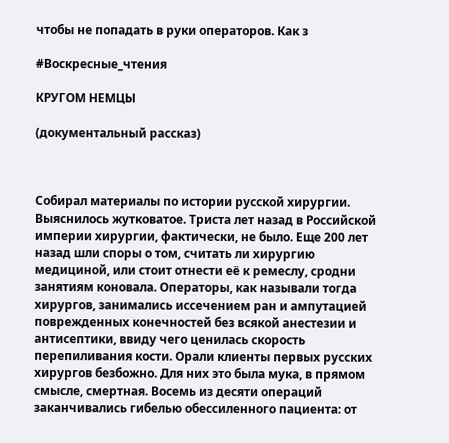чтобы не попадать в руки операторов. Как з

#Воскресные_чтения

КРУГОМ НЕМЦЫ

(документальный рассказ)



Собирал материалы по истории русской хирургии. Выяснилось жутковатое. Триста лет назад в Российской империи хирургии, фактически, не было. Еще 200 лет назад шли споры о том, считать ли хирургию медициной, или стоит отнести её к ремеслу, сродни занятиям коновала. Операторы, как называли тогда хирургов, занимались иссечением ран и ампутацией поврежденных конечностей без всякой анестезии и антисептики, ввиду чего ценилась скорость перепиливания кости. Орали клиенты первых русских хирургов безбожно. Для них это была мука, в прямом смысле, смертная. Восемь из десяти операций заканчивались гибелью обессиленного пациента: от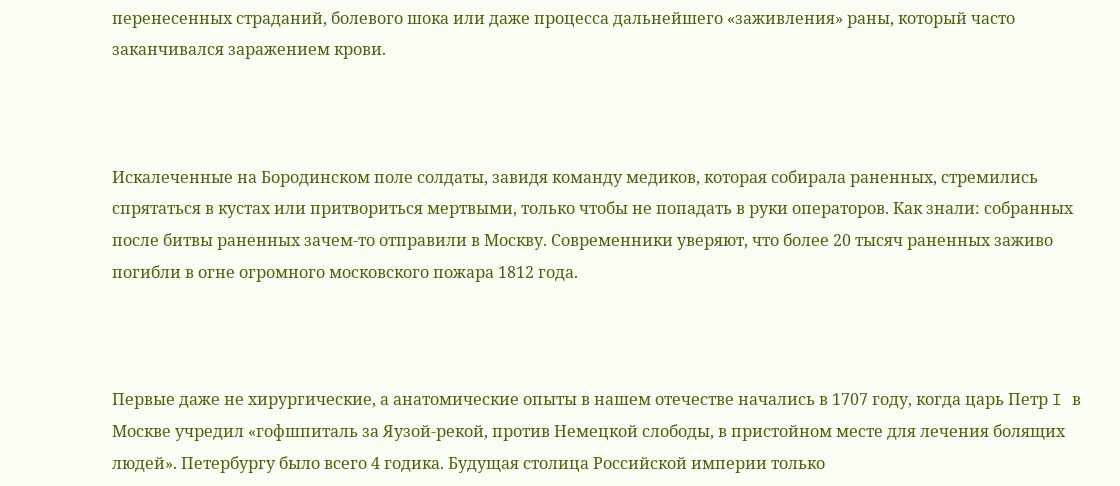перенесенных страданий, болевого шока или даже процесса дальнейшего «заживления» раны, который часто заканчивался заражением крови.



Искалеченные на Бородинском поле солдаты, завидя команду медиков, которая собирала раненных, стремились спрятаться в кустах или притвориться мертвыми, только чтобы не попадать в руки операторов. Как знали: собранных после битвы раненных зачем-то отправили в Москву. Современники уверяют, что более 20 тысяч раненных заживо погибли в огне огромного московского пожара 1812 года.



Первые даже не хирургические, а анатомические опыты в нашем отечестве начались в 1707 году, когда царь Петр I в Москве учредил «гофшпиталь за Яузой-рекой, против Немецкой слободы, в пристойном месте для лечения болящих людей». Петербургу было всего 4 годика. Будущая столица Российской империи только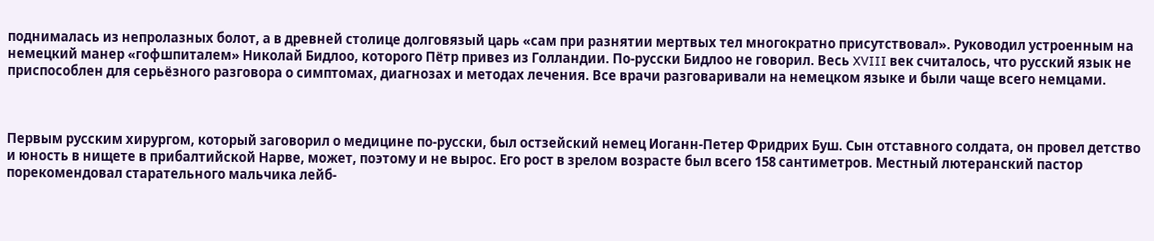поднималась из непролазных болот, а в древней столице долговязый царь «сам при разнятии мертвых тел многократно присутствовал». Руководил устроенным на немецкий манер «гофшпиталем» Николай Бидлоо, которого Пётр привез из Голландии. По-русски Бидлоо не говорил. Весь XVIII век считалось, что русский язык не приспособлен для серьёзного разговора о симптомах, диагнозах и методах лечения. Все врачи разговаривали на немецком языке и были чаще всего немцами.



Первым русским хирургом, который заговорил о медицине по-русски, был остзейский немец Иоганн-Петер Фридрих Буш. Сын отставного солдата, он провел детство и юность в нищете в прибалтийской Нарве, может, поэтому и не вырос. Его рост в зрелом возрасте был всего 158 сантиметров. Местный лютеранский пастор порекомендовал старательного мальчика лейб-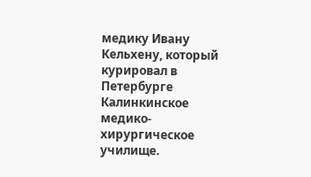медику Ивану Кельхену, который курировал в Петербурге Калинкинское медико-хирургическое училище.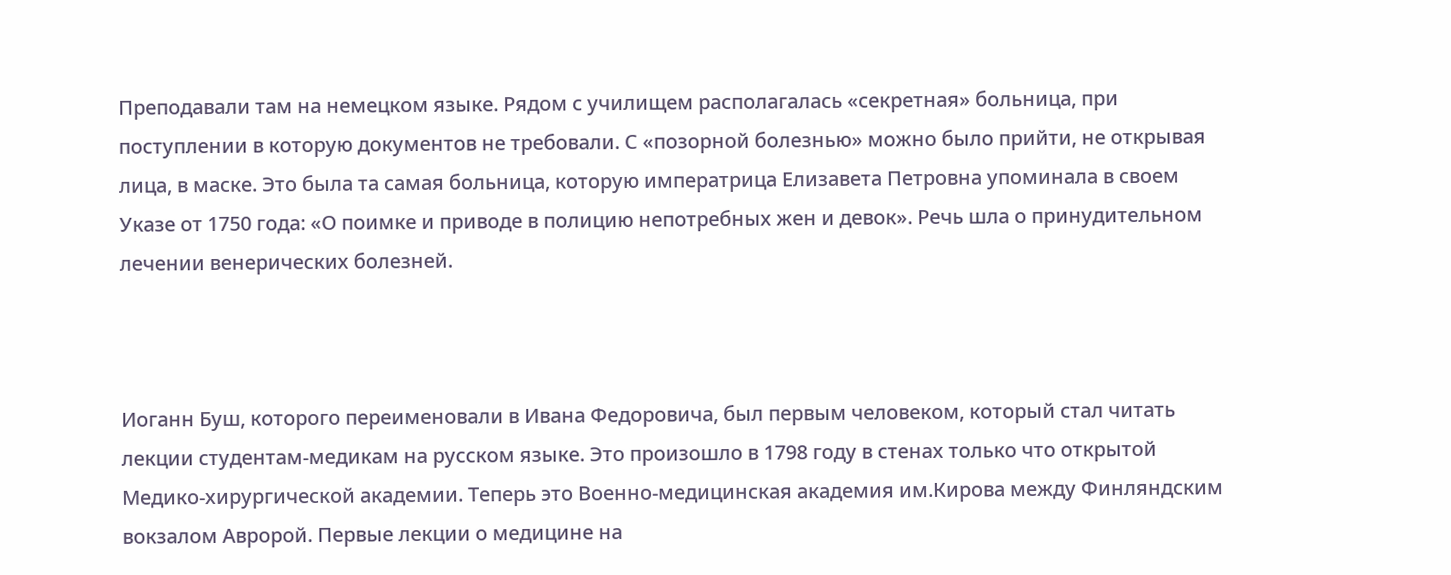Преподавали там на немецком языке. Рядом с училищем располагалась «секретная» больница, при поступлении в которую документов не требовали. С «позорной болезнью» можно было прийти, не открывая лица, в маске. Это была та самая больница, которую императрица Елизавета Петровна упоминала в своем Указе от 1750 года: «О поимке и приводе в полицию непотребных жен и девок». Речь шла о принудительном лечении венерических болезней.



Иоганн Буш, которого переименовали в Ивана Федоровича, был первым человеком, который стал читать лекции студентам-медикам на русском языке. Это произошло в 1798 году в стенах только что открытой Медико-хирургической академии. Теперь это Военно-медицинская академия им.Кирова между Финляндским вокзалом Авророй. Первые лекции о медицине на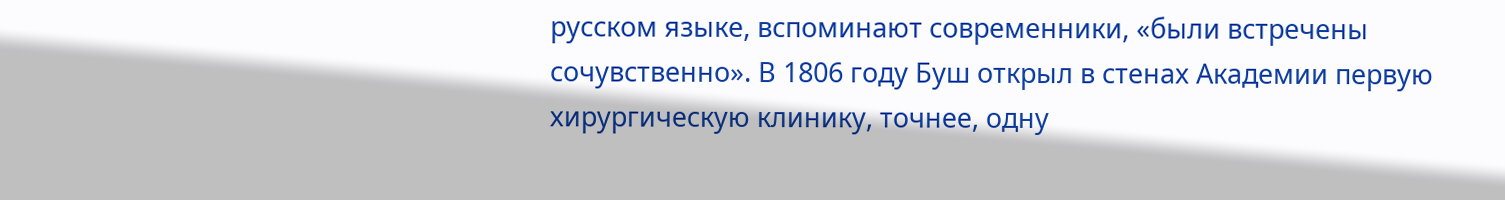русском языке, вспоминают современники, «были встречены сочувственно». В 1806 году Буш открыл в стенах Академии первую хирургическую клинику, точнее, одну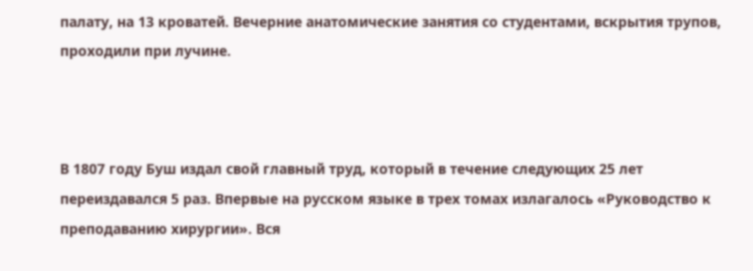палату, на 13 кроватей. Вечерние анатомические занятия со студентами, вскрытия трупов,  проходили при лучине.



В 1807 году Буш издал свой главный труд, который в течение следующих 25 лет переиздавался 5 раз. Впервые на русском языке в трех томах излагалось «Руководство к преподаванию хирургии». Вся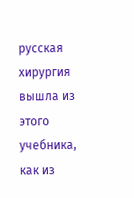русская хирургия вышла из этого учебника, как из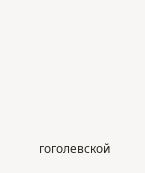гоголевской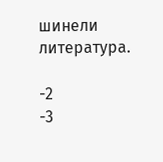шинели литература.

-2
-3